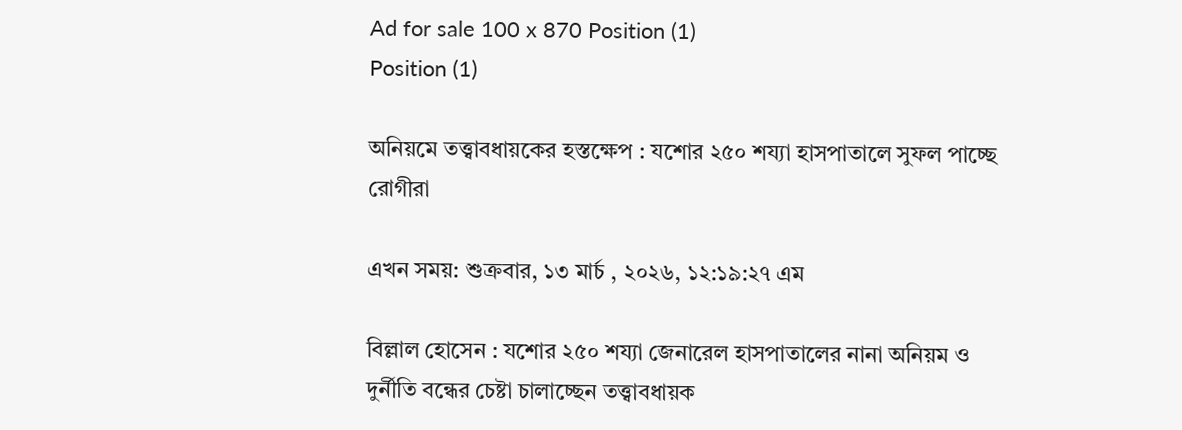Ad for sale 100 x 870 Position (1)
Position (1)

অনিয়মে তত্ত্বাবধায়কের হস্তক্ষেপ : যশোর ২৫০ শয্যা হাসপাতালে সুফল পাচ্ছে রোগীরা

এখন সময়: শুক্রবার, ১৩ মার্চ , ২০২৬, ১২:১৯:২৭ এম

বিল্লাল হোসেন : যশোর ২৫০ শয্যা জেনারেল হাসপাতালের নানা অনিয়ম ও দুর্নীতি বন্ধের চেষ্টা চালাচ্ছেন তত্ত্বাবধায়ক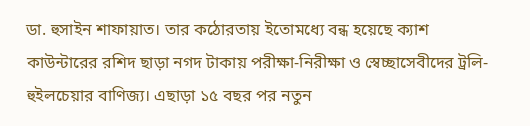ডা. হুসাইন শাফায়াত। তার কঠোরতায় ইতোমধ্যে বন্ধ হয়েছে ক্যাশ কাউন্টারের রশিদ ছাড়া নগদ টাকায় পরীক্ষা-নিরীক্ষা ও স্বেচ্ছাসেবীদের ট্রলি-হুইলচেয়ার বাণিজ্য। এছাড়া ১৫ বছর পর নতুন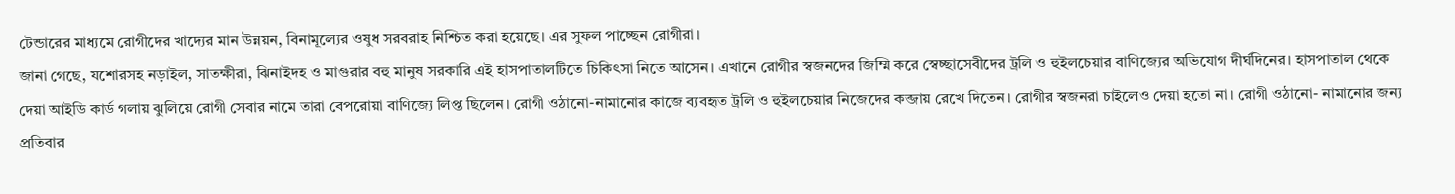টেন্ডারের মাধ্যমে রোগীদের খাদ্যের মান উন্নয়ন, বিনামূল্যের ওষুধ সরবরাহ নিশ্চিত করা হয়েছে। এর সুফল পাচ্ছেন রোগীরা।
জানা গেছে, যশোরসহ নড়াইল, সাতক্ষীরা, ঝিনাইদহ ও মাগুরার বহু মানুষ সরকারি এই হাসপাতালটিতে চিকিৎসা নিতে আসেন। এখানে রোগীর স্বজনদের জিম্মি করে স্বেচ্ছাসেবীদের ট্রলি ও হুইলচেয়ার বাণিজ্যের অভিযোগ দীর্ঘদিনের। হাসপাতাল থেকে দেয়া আইডি কার্ড গলায় ঝুলিয়ে রোগী সেবার নামে তারা বেপরোয়া বাণিজ্যে লিপ্ত ছিলেন। রোগী ওঠানো-নামানোর কাজে ব্যবহৃত ট্রলি ও হুইলচেয়ার নিজেদের কব্জায় রেখে দিতেন। রোগীর স্বজনরা চাইলেও দেয়া হতো না। রোগী ওঠানো- নামানোর জন্য প্রতিবার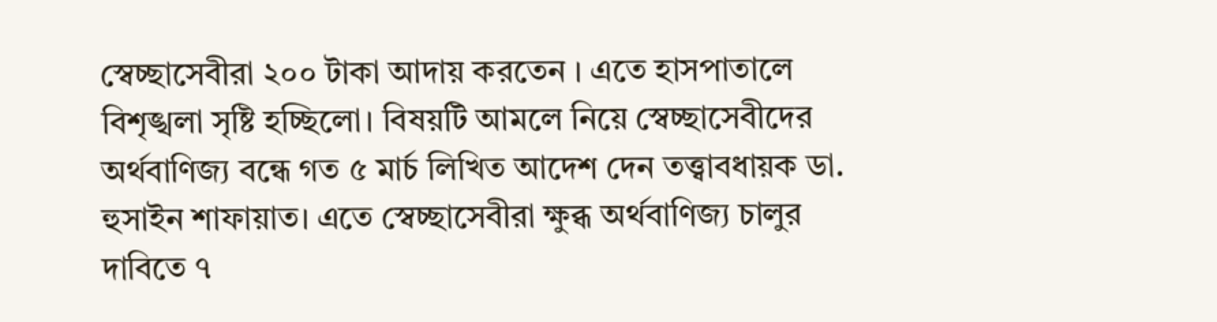স্বেচ্ছাসেবীরা ২০০ টাকা আদায় করতেন । এতে হাসপাতালে বিশৃঙ্খলা সৃষ্টি হচ্ছিলো। বিষয়টি আমলে নিয়ে স্বেচ্ছাসেবীদের অর্থবাণিজ্য বন্ধে গত ৫ মার্চ লিখিত আদেশ দেন তত্ত্বাবধায়ক ডা. হুসাইন শাফায়াত। এতে স্বেচ্ছাসেবীরা ক্ষুব্ধ অর্থবাণিজ্য চালুর দাবিতে ৭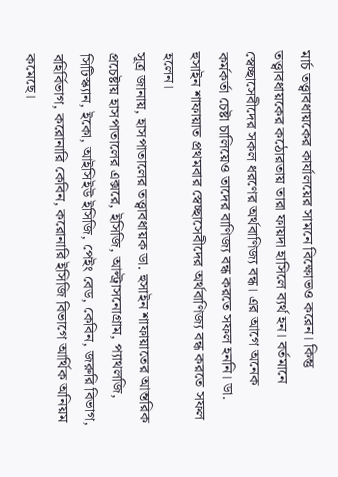মার্চ তত্ত্বাবধায়কের কার্যালয়ের সামনে বিক্ষোভও করেন। কিন্তু তত্ত্বাবধায়কের কঠোরতায় তারা ফায়দা হাসিলে ব্যর্থ হন। বর্তমানে স্বেচ্ছাসেবীদের সকল ধরণের অর্থবাণিজ্য বন্ধ। এর আগে অনেক কর্মকর্তা চেষ্টা চালিয়েও তাদের বাণিজ্য বন্ধ করতে সফল হননি। ডা. হুসাইন শাফায়াত প্রথমবার স্বেচ্ছাসেবীদের অর্থবাণিজ্য বন্ধ করতে সফল হলেন।
সূত্র জানায়, হাসপাতালের তত্ত্বাবধায়ক ডা. হুসাইন শাফায়াতের আন্তরিক প্রচেষ্টায় হাসপাতালের এক্সরে, ইসিজি, আল্ট্রাসনোগ্রাম, প্যাথলজি, সিটিস্ক্যান, ইকো, আইসিইউ ইসিজি, পেইং বেড, কেবিন, জরুরি বিভাগ, বহির্বিভাগ, করোনারি কেবিন, করোনারি ইসিজি বিভাগে আর্থিক অনিয়ম কমেছে।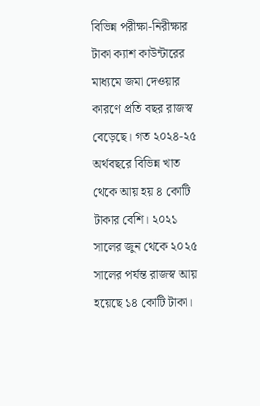বিভিন্ন পরীক্ষা-নিরীক্ষার টাকা ক্যাশ কাউন্টারের মাধ্যমে জমা দেওয়ার কারণে প্রতি বছর রাজস্ব বেড়েছে। গত ২০২৪-২৫ অর্থবছরে বিভিন্ন খাত থেকে আয় হয় ৪ কোটি টাকার বেশি। ২০২১ সালের জুন থেকে ২০২৫ সালের পর্যন্ত রাজস্ব আয় হয়েছে ১৪ কোটি টাকা।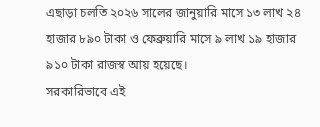এছাড়া চলতি ২০২৬ সালের জানুয়ারি মাসে ১৩ লাখ ২৪ হাজার ৮৯০ টাকা ও ফেব্রুয়ারি মাসে ৯ লাখ ১৯ হাজার ৯১০ টাকা রাজস্ব আয় হয়েছে।
সরকারিভাবে এই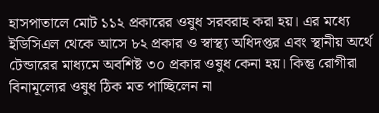হাসপাতালে মোট ১১২ প্রকারের ওষুধ সরবরাহ করা হয়। এর মধ্যে ইডিসিএল থেকে আসে ৮২ প্রকার ও স্বাস্থ্য অধিদপ্তর এবং স্থানীয় অর্থে টেন্ডারের মাধ্যমে অবশিষ্ট ৩০ প্রকার ওষুধ কেনা হয়। কিন্তু রোগীরা বিনামূল্যের ওষুধ ঠিক মত পাচ্ছিলেন না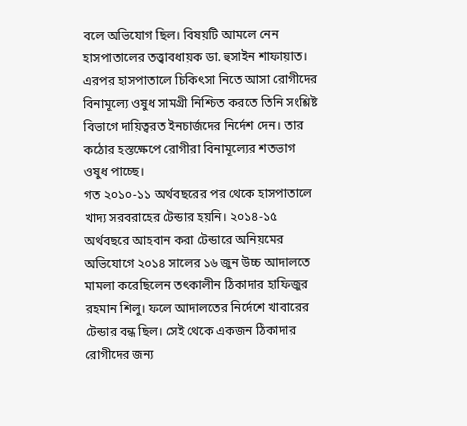বলে অভিযোগ ছিল। বিষয়টি আমলে নেন হাসপাতালের তত্ত্বাবধায়ক ডা. হুসাইন শাফায়াত। এরপর হাসপাতালে চিকিৎসা নিতে আসা রোগীদের বিনামূল্যে ওষুধ সামগ্রী নিশ্চিত করতে তিনি সংশ্লিষ্ট বিভাগে দায়িত্বরত ইনচার্জদের নির্দেশ দেন। তার কঠোর হস্তক্ষেপে রোগীরা বিনামূল্যের শতভাগ ওষুধ পাচ্ছে।
গত ২০১০-১১ অর্থবছরের পর থেকে হাসপাতালে খাদ্য সরবরাহের টেন্ডার হয়নি। ২০১৪-১৫ অর্থবছরে আহবান করা টেন্ডারে অনিয়মের অভিযোগে ২০১৪ সালের ১৬ জুন উচ্চ আদালতে মামলা করেছিলেন তৎকালীন ঠিকাদার হাফিজুর রহমান শিলু। ফলে আদালতের নির্দেশে খাবারের টেন্ডার বন্ধ ছিল। সেই থেকে একজন ঠিকাদার রোগীদের জন্য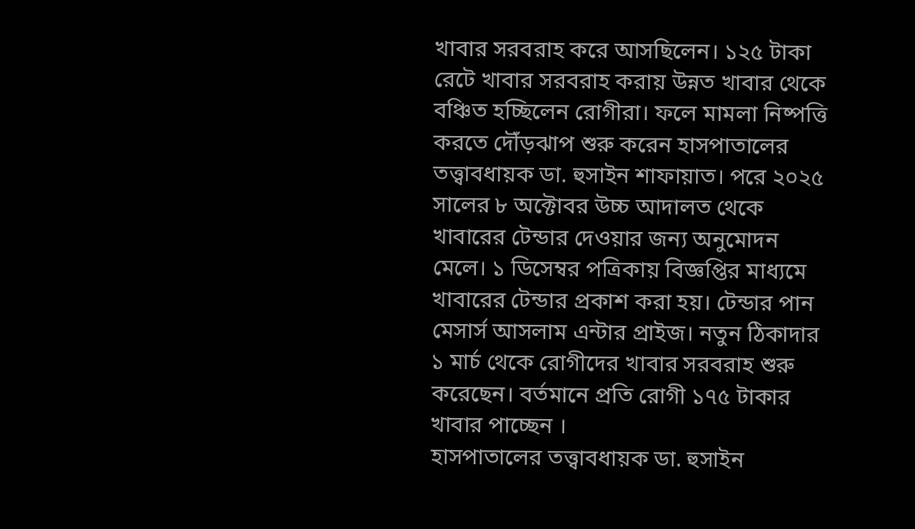খাবার সরবরাহ করে আসছিলেন। ১২৫ টাকা রেটে খাবার সরবরাহ করায় উন্নত খাবার থেকে বঞ্চিত হচ্ছিলেন রোগীরা। ফলে মামলা নিষ্পত্তি করতে দৌঁড়ঝাপ শুরু করেন হাসপাতালের তত্ত্বাবধায়ক ডা. হুসাইন শাফায়াত। পরে ২০২৫ সালের ৮ অক্টোবর উচ্চ আদালত থেকে খাবারের টেন্ডার দেওয়ার জন্য অনুমোদন মেলে। ১ ডিসেম্বর পত্রিকায় বিজ্ঞপ্তির মাধ্যমে খাবারের টেন্ডার প্রকাশ করা হয়। টেন্ডার পান মেসার্স আসলাম এন্টার প্রাইজ। নতুন ঠিকাদার ১ মার্চ থেকে রোগীদের খাবার সরবরাহ শুরু করেছেন। বর্তমানে প্রতি রোগী ১৭৫ টাকার খাবার পাচ্ছেন ।
হাসপাতালের তত্ত্বাবধায়ক ডা. হুসাইন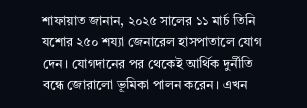শাফায়াত জানান, ২০২৫ সালের ১১ মার্চ তিনি যশোর ২৫০ শয্যা জেনারেল হাসপাতালে যোগ দেন। যোগদানের পর থেকেই আর্থিক দুর্নীতি বন্ধে জোরালো ভূমিকা পালন করেন। এখন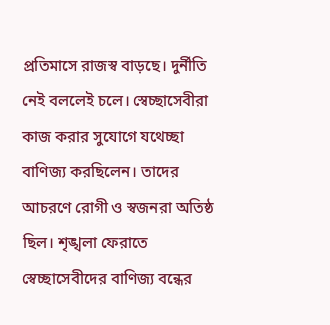প্রতিমাসে রাজস্ব বাড়ছে। দুর্নীতি নেই বললেই চলে। স্বেচ্ছাসেবীরা কাজ করার সুযোগে যথেচ্ছা বাণিজ্য করছিলেন। তাদের আচরণে রোগী ও স্বজনরা অতিষ্ঠ ছিল। শৃঙ্খলা ফেরাতে স্বেচ্ছাসেবীদের বাণিজ্য বন্ধের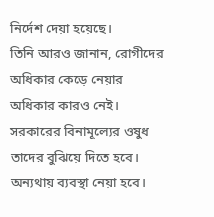নির্দেশ দেয়া হয়েছে।
তিনি আরও জানান, রোগীদের অধিকার কেড়ে নেয়ার অধিকার কারও নেই। সরকারের বিনামূল্যের ওষুধ তাদের বুঝিয়ে দিতে হবে। অন্যথায় ব্যবস্থা নেয়া হবে।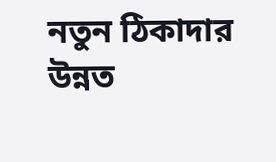নতুন ঠিকাদার উন্নত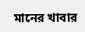মানের খাবার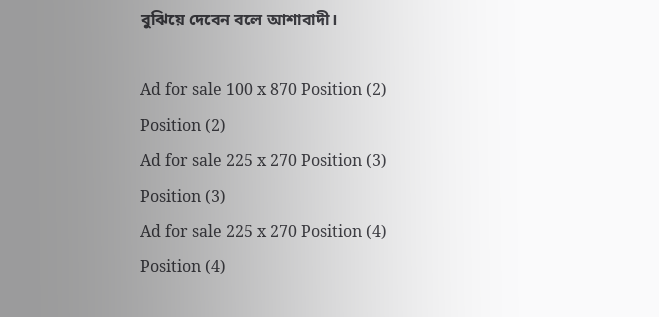বুঝিয়ে দেবেন বলে আশাবাদী।

Ad for sale 100 x 870 Position (2)
Position (2)
Ad for sale 225 x 270 Position (3)
Position (3)
Ad for sale 225 x 270 Position (4)
Position (4)